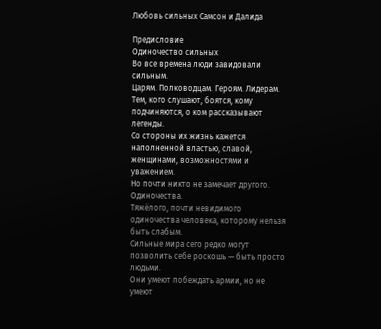Любовь сильных Самсон и Далида

Предисловие
Одиночество сильных
Во все времена люди завидовали сильным.
Царям. Полководцам. Героям. Лидерам. Тем, кого слушают, боятся, кому подчиняются, о ком рассказывают легенды.
Со стороны их жизнь кажется наполненной властью, славой, женщинами, возможностями и уважением.
Но почти никто не замечает другого.
Одиночества.
Тяжёлого, почти невидимого одиночества человека, которому нельзя быть слабым.
Сильные мира сего редко могут позволить себе роскошь — быть просто людьми.
Они умеют побеждать армии, но не умеют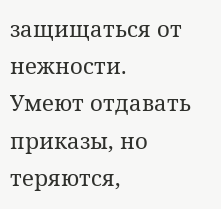защищаться от нежности. Умеют отдавать приказы, но теряются,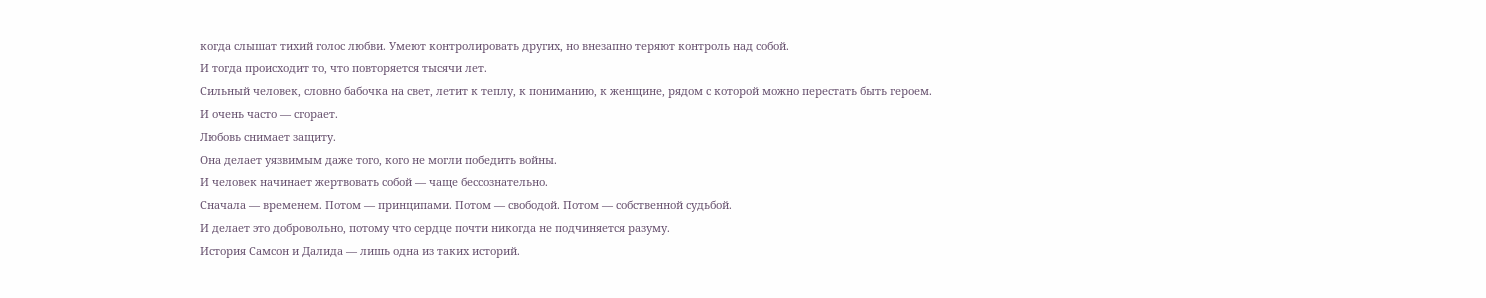когда слышат тихий голос любви. Умеют контролировать других, но внезапно теряют контроль над собой.
И тогда происходит то, что повторяется тысячи лет.
Сильный человек, словно бабочка на свет, летит к теплу, к пониманию, к женщине, рядом с которой можно перестать быть героем.
И очень часто — сгорает.
Любовь снимает защиту.
Она делает уязвимым даже того, кого не могли победить войны.
И человек начинает жертвовать собой — чаще бессознательно.
Сначала — временем. Потом — принципами. Потом — свободой. Потом — собственной судьбой.
И делает это добровольно, потому что сердце почти никогда не подчиняется разуму.
История Самсон и Далида — лишь одна из таких историй.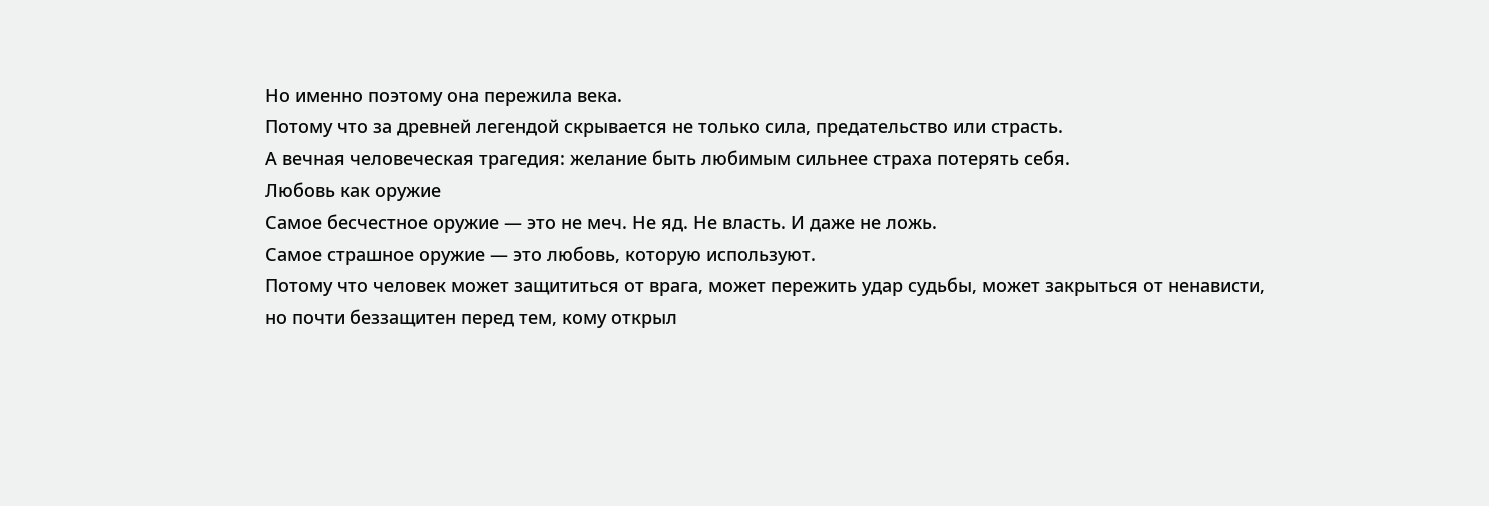Но именно поэтому она пережила века.
Потому что за древней легендой скрывается не только сила, предательство или страсть.
А вечная человеческая трагедия: желание быть любимым сильнее страха потерять себя.
Любовь как оружие
Самое бесчестное оружие — это не меч. Не яд. Не власть. И даже не ложь.
Самое страшное оружие — это любовь, которую используют.
Потому что человек может защититься от врага, может пережить удар судьбы, может закрыться от ненависти, но почти беззащитен перед тем, кому открыл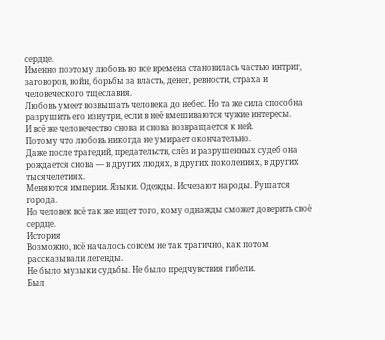сердце.
Именно поэтому любовь во все времена становилась частью интриг, заговоров, войн, борьбы за власть, денег, ревности, страха и человеческого тщеславия.
Любовь умеет возвышать человека до небес. Но та же сила способна разрушить его изнутри, если в неё вмешиваются чужие интересы.
И всё же человечество снова и снова возвращается к ней.
Потому что любовь никогда не умирает окончательно.
Даже после трагедий, предательств, слёз и разрушенных судеб она рождается снова — в других людях, в других поколениях, в других тысячелетиях.
Меняются империи. Языки. Одежды. Исчезают народы. Рушатся города.
Но человек всё так же ищет того, кому однажды сможет доверить своё сердце.
История
Возможно, всё началось совсем не так трагично, как потом рассказывали легенды.
Не было музыки судьбы. Не было предчувствия гибели.
Был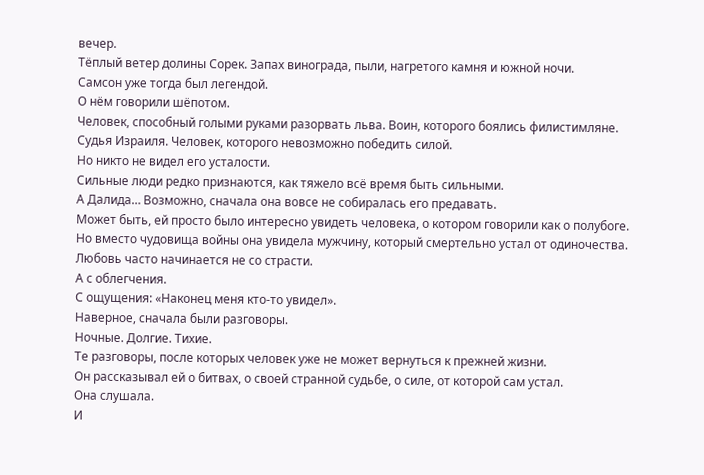вечер.
Тёплый ветер долины Сорек. Запах винограда, пыли, нагретого камня и южной ночи.
Самсон уже тогда был легендой.
О нём говорили шёпотом.
Человек, способный голыми руками разорвать льва. Воин, которого боялись филистимляне. Судья Израиля. Человек, которого невозможно победить силой.
Но никто не видел его усталости.
Сильные люди редко признаются, как тяжело всё время быть сильными.
А Далида… Возможно, сначала она вовсе не собиралась его предавать.
Может быть, ей просто было интересно увидеть человека, о котором говорили как о полубоге.
Но вместо чудовища войны она увидела мужчину, который смертельно устал от одиночества.
Любовь часто начинается не со страсти.
А с облегчения.
С ощущения: «Наконец меня кто-то увидел».
Наверное, сначала были разговоры.
Ночные. Долгие. Тихие.
Те разговоры, после которых человек уже не может вернуться к прежней жизни.
Он рассказывал ей о битвах, о своей странной судьбе, о силе, от которой сам устал.
Она слушала.
И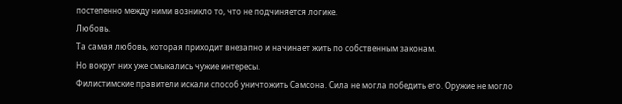постепенно между ними возникло то, что не подчиняется логике.
Любовь.
Та самая любовь, которая приходит внезапно и начинает жить по собственным законам.
Но вокруг них уже смыкались чужие интересы.
Филистимские правители искали способ уничтожить Самсона. Сила не могла победить его. Оружие не могло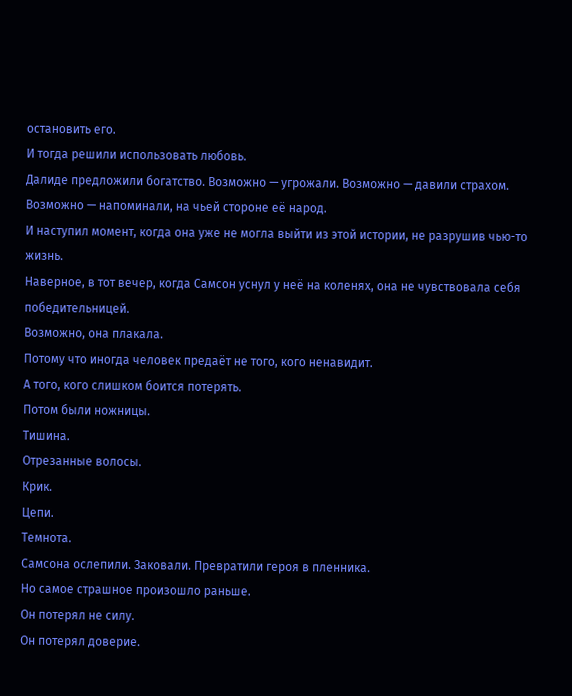остановить его.
И тогда решили использовать любовь.
Далиде предложили богатство. Возможно — угрожали. Возможно — давили страхом. Возможно — напоминали, на чьей стороне её народ.
И наступил момент, когда она уже не могла выйти из этой истории, не разрушив чью-то жизнь.
Наверное, в тот вечер, когда Самсон уснул у неё на коленях, она не чувствовала себя победительницей.
Возможно, она плакала.
Потому что иногда человек предаёт не того, кого ненавидит.
А того, кого слишком боится потерять.
Потом были ножницы.
Тишина.
Отрезанные волосы.
Крик.
Цепи.
Темнота.
Самсона ослепили. Заковали. Превратили героя в пленника.
Но самое страшное произошло раньше.
Он потерял не силу.
Он потерял доверие.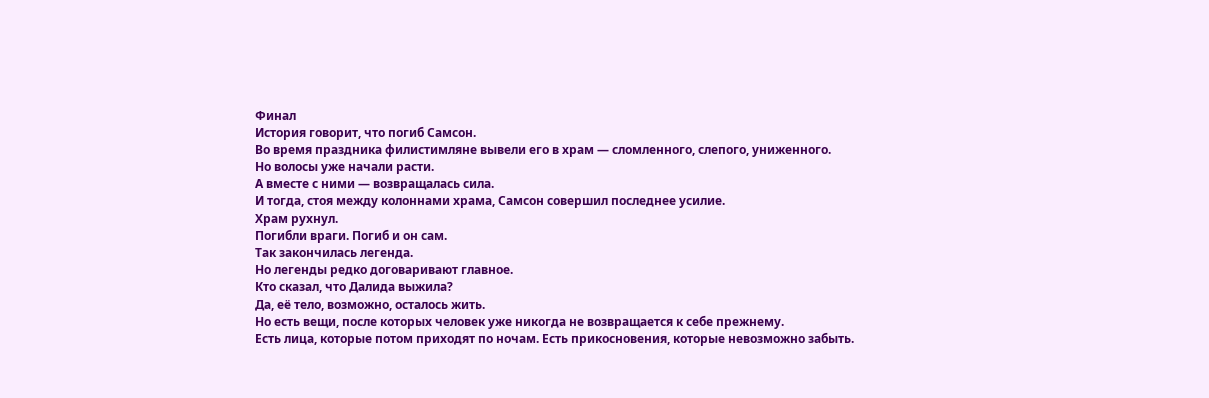Финал
История говорит, что погиб Самсон.
Во время праздника филистимляне вывели его в храм — сломленного, слепого, униженного.
Но волосы уже начали расти.
А вместе с ними — возвращалась сила.
И тогда, стоя между колоннами храма, Самсон совершил последнее усилие.
Храм рухнул.
Погибли враги. Погиб и он сам.
Так закончилась легенда.
Но легенды редко договаривают главное.
Кто сказал, что Далида выжила?
Да, её тело, возможно, осталось жить.
Но есть вещи, после которых человек уже никогда не возвращается к себе прежнему.
Есть лица, которые потом приходят по ночам. Есть прикосновения, которые невозможно забыть.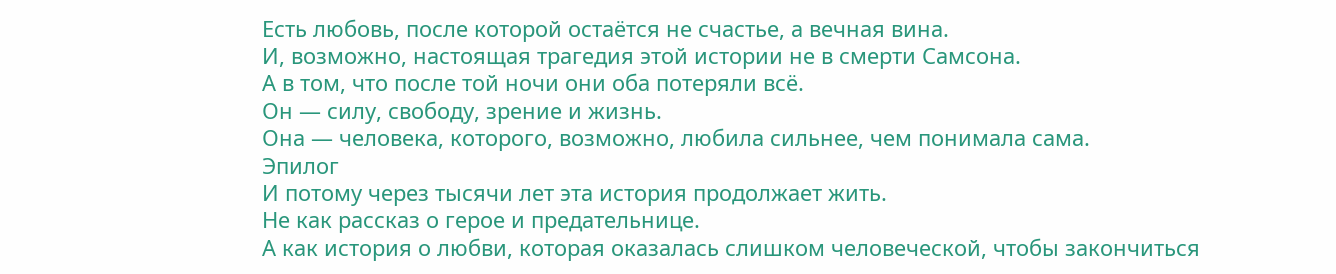Есть любовь, после которой остаётся не счастье, а вечная вина.
И, возможно, настоящая трагедия этой истории не в смерти Самсона.
А в том, что после той ночи они оба потеряли всё.
Он — силу, свободу, зрение и жизнь.
Она — человека, которого, возможно, любила сильнее, чем понимала сама.
Эпилог
И потому через тысячи лет эта история продолжает жить.
Не как рассказ о герое и предательнице.
А как история о любви, которая оказалась слишком человеческой, чтобы закончиться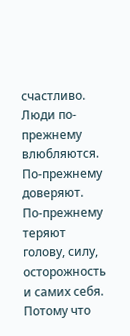счастливо.
Люди по-прежнему влюбляются. По-прежнему доверяют. По-прежнему теряют голову, силу, осторожность и самих себя.
Потому что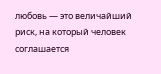любовь — это величайший риск, на который человек соглашается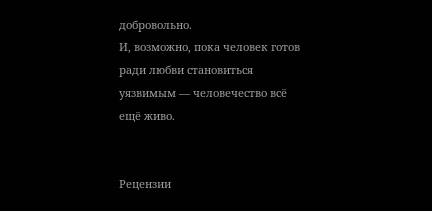добровольно.
И, возможно, пока человек готов ради любви становиться уязвимым — человечество всё ещё живо.


Рецензии